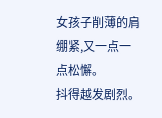女孩子削薄的肩绷紧,又一点一点松懈。
抖得越发剧烈。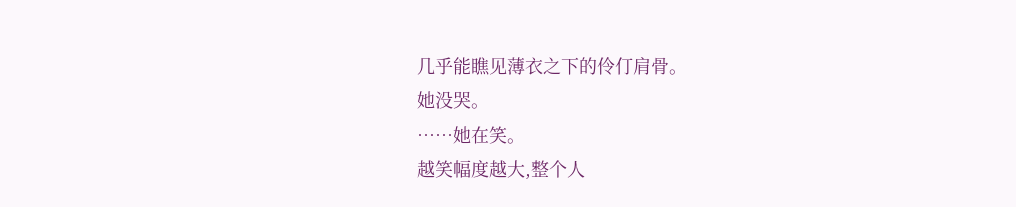几乎能瞧见薄衣之下的伶仃肩骨。
她没哭。
……她在笑。
越笑幅度越大,整个人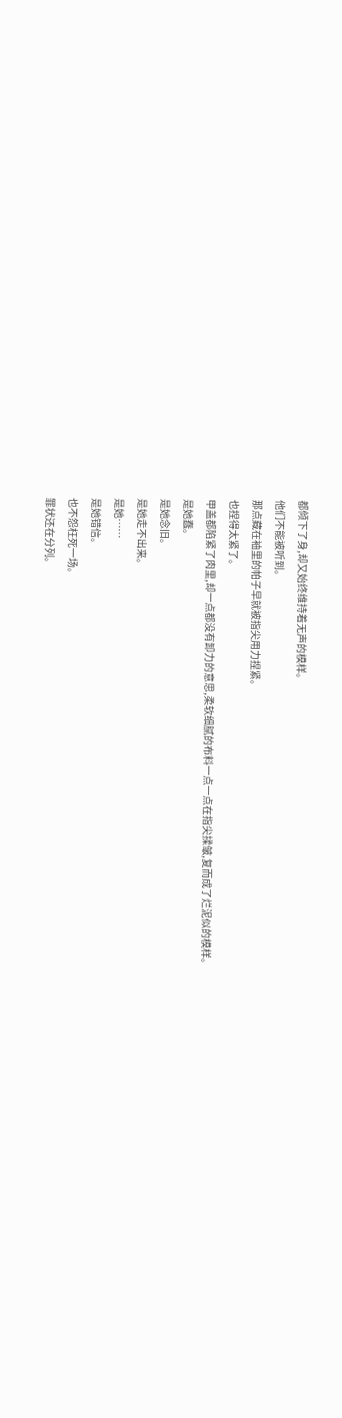都倾下了身,却又始终维持着无声的模样。
他们不能被听到。
那点藏在袖里的帕子早就被指尖用力捏紧。
也捏得太紧了。
甲盖都陷紧了肉里,却一点都没有卸力的意思,柔软细腻的布料一点一点在指尖揉皱,复而成了烂泥似的模样。
是她蠢。
是她念旧。
是她走不出来。
是她……
是她错信。
也不怨枉死一场。
罪状还在分列。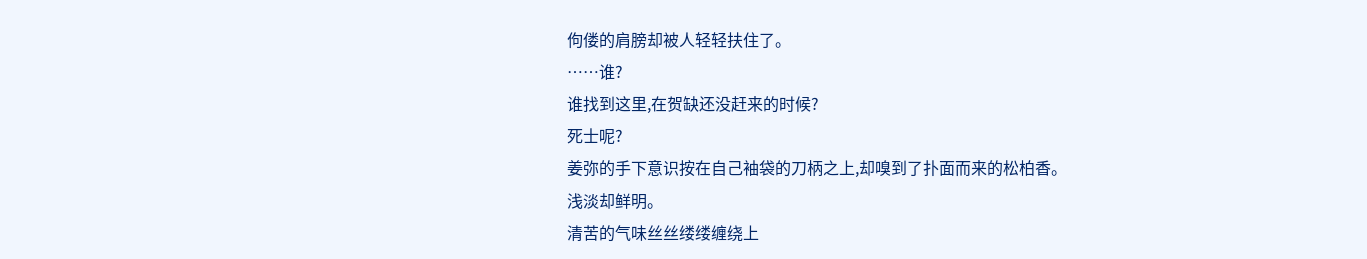佝偻的肩膀却被人轻轻扶住了。
……谁?
谁找到这里,在贺缺还没赶来的时候?
死士呢?
姜弥的手下意识按在自己袖袋的刀柄之上,却嗅到了扑面而来的松柏香。
浅淡却鲜明。
清苦的气味丝丝缕缕缠绕上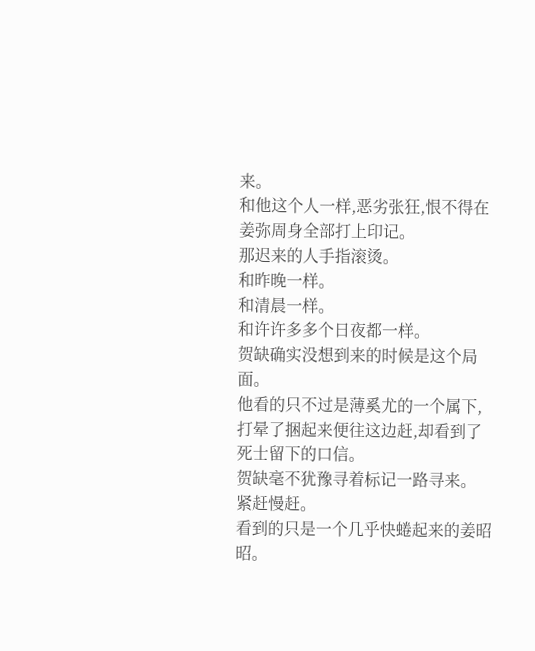来。
和他这个人一样,恶劣张狂,恨不得在姜弥周身全部打上印记。
那迟来的人手指滚烫。
和昨晚一样。
和清晨一样。
和许许多多个日夜都一样。
贺缺确实没想到来的时候是这个局面。
他看的只不过是薄奚尤的一个属下,打晕了捆起来便往这边赶,却看到了死士留下的口信。
贺缺毫不犹豫寻着标记一路寻来。
紧赶慢赶。
看到的只是一个几乎快蜷起来的姜昭昭。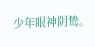少年眼神阴鸷。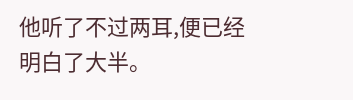他听了不过两耳,便已经明白了大半。